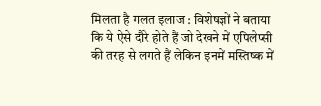मिलता है गलत इलाज : विशेषज्ञों ने बताया कि ये ऐसे दौरे होते हैं जो देखने में एपिलेप्सी की तरह से लगते हैं लेकिन इनमें मस्तिष्क में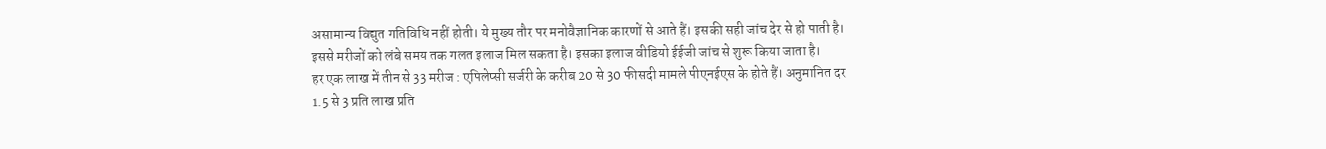असामान्य विद्युत गतिविधि नहीं होती। ये मुख्य तौर पर मनोवैज्ञानिक कारणों से आते हैं। इसकी सही जांच देर से हो पाती है। इससे मरीजों को लंबे समय तक गलत इलाज मिल सकता है। इसका इलाज वीडियो ईईजी जांच से शुरू किया जाता है।
हर एक लाख में तीन से 33 मरीज : एपिलेप्सी सर्जरी के करीब 20 से 30 फीसदी मामले पीएनईएस के होते हैं। अनुमानित दर 1.5 से 3 प्रति लाख प्रति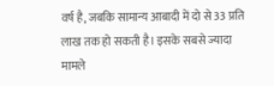वर्ष है, जबकि सामान्य आबादी में दो से 33 प्रति लाख तक हो सकती है। इसके सबसे ज्यादा मामले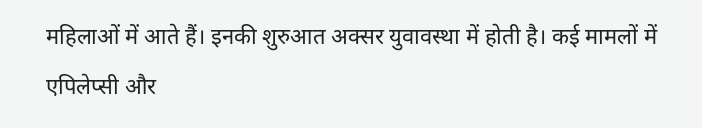महिलाओं में आते हैं। इनकी शुरुआत अक्सर युवावस्था में होती है। कई मामलों में एपिलेप्सी और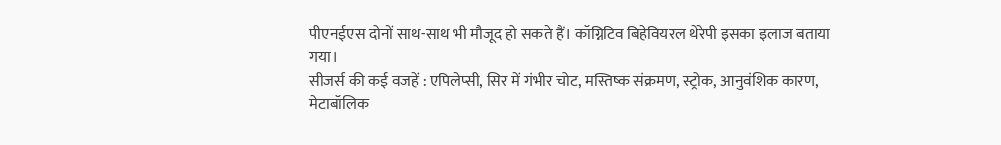पीएनईएस दोनों साथ-साथ भी मौजूद हो सकते हैं। कॉग्निटिव बिहेवियरल थेरेपी इसका इलाज बताया गया।
सीजर्स की कई वजहें : एपिलेप्सी, सिर में गंभीर चोट, मस्तिष्क संक्रमण, स्ट्रोक, आनुवंशिक कारण, मेटाबॉलिक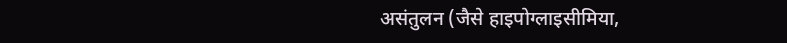असंतुलन (जैसे हाइपोग्लाइसीमिया,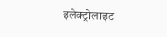इलेक्ट्रोलाइट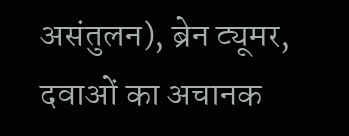असंतुलन), ब्रेन ट्यूमर, दवाओं का अचानक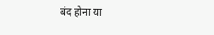बंद होना या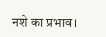नशे का प्रभाव।